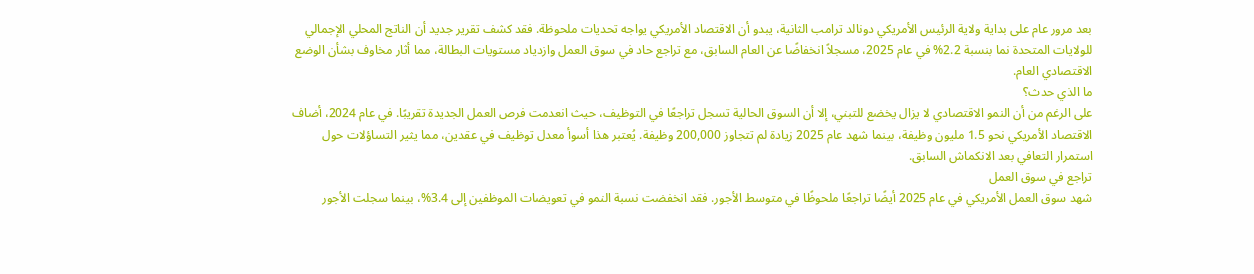بعد مرور عام على بداية ولاية الرئيس الأمريكي دونالد ترامب الثانية، يبدو أن الاقتصاد الأمريكي يواجه تحديات ملحوظة. فقد كشف تقرير جديد أن الناتج المحلي الإجمالي للولايات المتحدة نما بنسبة 2.2% في عام 2025، مسجلاً انخفاضًا عن العام السابق، مع تراجع حاد في سوق العمل وازدياد مستويات البطالة، مما أثار مخاوف بشأن الوضع الاقتصادي العام.
ما الذي حدث؟
على الرغم من أن النمو الاقتصادي لا يزال يخضع للتبني، إلا أن السوق الحالية تسجل تراجعًا في التوظيف، حيث انعدمت فرص العمل الجديدة تقريبًا. في عام 2024، أضاف الاقتصاد الأمريكي نحو 1.5 مليون وظيفة، بينما شهد عام 2025 زيادة لم تتجاوز 200,000 وظيفة. يُعتبر هذا أسوأ معدل توظيف في عقدين، مما يثير التساؤلات حول استمرار التعافي بعد الانكماش السابق.
تراجع في سوق العمل
شهد سوق العمل الأمريكي في عام 2025 أيضًا تراجعًا ملحوظًا في متوسط الأجور. فقد انخفضت نسبة النمو في تعويضات الموظفين إلى 3.4%، بينما سجلت الأجور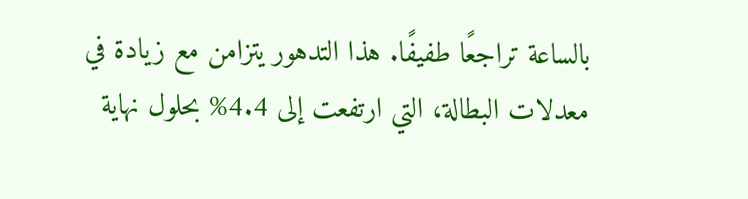بالساعة تراجعًا طفيفًا. هذا التدهور يتزامن مع زيادة في معدلات البطالة، التي ارتفعت إلى 4.4% بحلول نهاية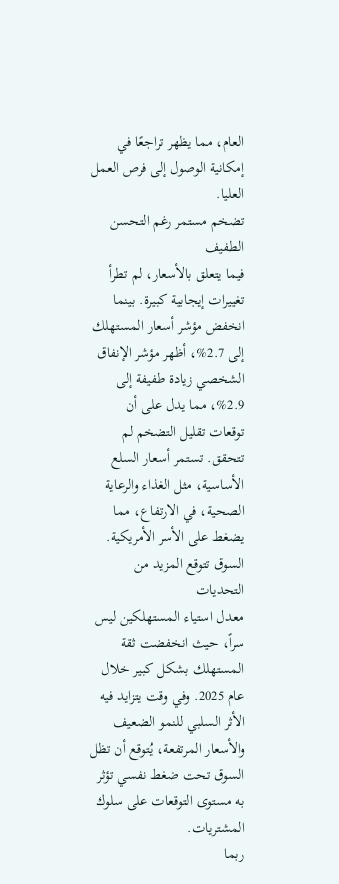العام، مما يظهر تراجعًا في إمكانية الوصول إلى فرص العمل العليا.
تضخم مستمر رغم التحسن الطفيف
فيما يتعلق بالأسعار، لم تطرأ تغييرات إيجابية كبيرة. بينما انخفض مؤشر أسعار المستهلك إلى 2.7%، أظهر مؤشر الإنفاق الشخصي زيادة طفيفة إلى 2.9%، مما يدل على أن توقعات تقليل التضخم لم تتحقق. تستمر أسعار السلع الأساسية، مثل الغذاء والرعاية الصحية، في الارتفاع، مما يضغط على الأسر الأمريكية.
السوق تتوقع المزيد من التحديات
معدل استياء المستهلكين ليس سراً، حيث انخفضت ثقة المستهلك بشكل كبير خلال عام 2025. وفي وقت يتزايد فيه الأثر السلبي للنمو الضعيف والأسعار المرتفعة، يُتوقع أن تظل السوق تحت ضغط نفسي تؤثر به مستوى التوقعات على سلوك المشتريات.
ربما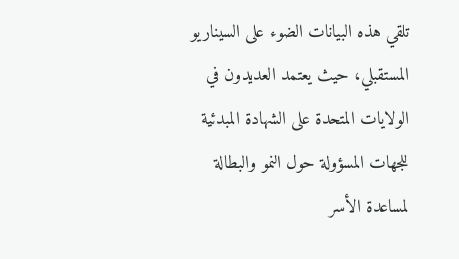تلقي هذه البيانات الضوء على السيناريو المستقبلي، حيث يعتمد العديدون في الولايات المتحدة على الشهادة المبدئية للجهات المسؤولة حول النمو والبطالة لمساعدة الأسر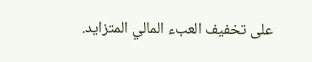على تخفيف العبء المالي المتزايد.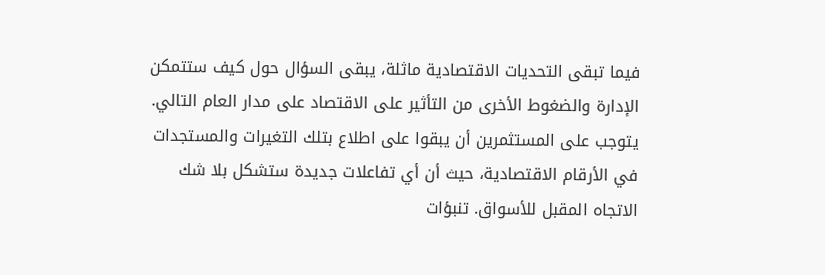فيما تبقى التحديات الاقتصادية ماثلة، يبقى السؤال حول كيف ستتمكن الإدارة والضغوط الأخرى من التأثير على الاقتصاد على مدار العام التالي.
يتوجب على المستثمرين أن يبقوا على اطلاع بتلك التغيرات والمستجدات في الأرقام الاقتصادية، حيث أن أي تفاعلات جديدة ستشكل بلا شك الاتجاه المقبل للأسواق. تنبؤات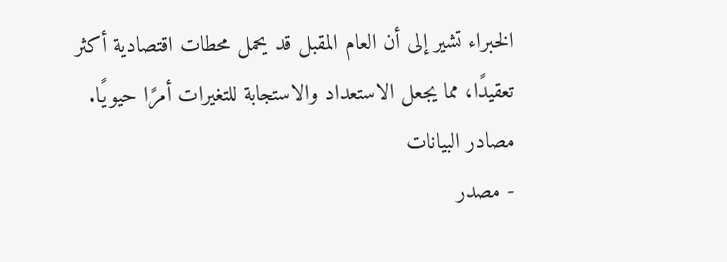الخبراء تشير إلى أن العام المقبل قد يحمل محطات اقتصادية أكثر تعقيدًا، مما يجعل الاستعداد والاستجابة للتغيرات أمرًا حيويًا.
مصادر البيانات
- مصدر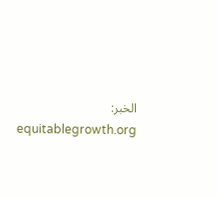الخبر: equitablegrowth.org